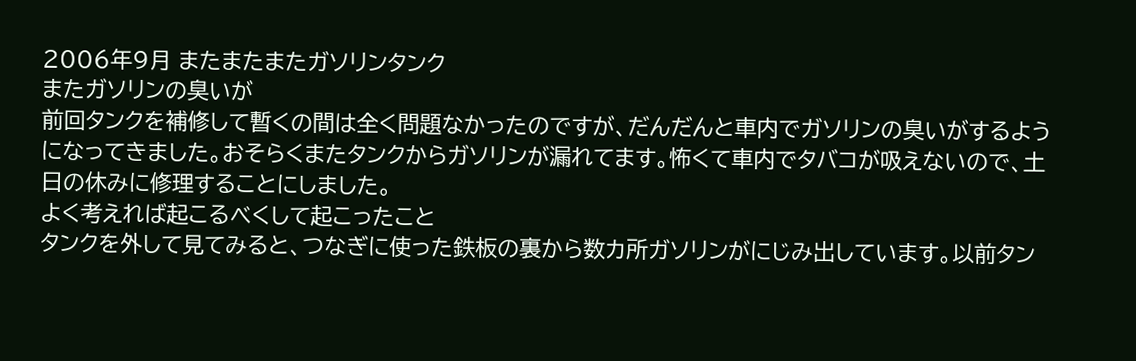2006年9月 またまたまたガソリンタンク
またガソリンの臭いが
前回タンクを補修して暫くの間は全く問題なかったのですが、だんだんと車内でガソリンの臭いがするようになってきました。おそらくまたタンクからガソリンが漏れてます。怖くて車内でタバコが吸えないので、土日の休みに修理することにしました。
よく考えれば起こるべくして起こったこと
タンクを外して見てみると、つなぎに使った鉄板の裏から数カ所ガソリンがにじみ出しています。以前タン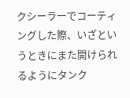クシーラーでコーティングした際、いざというときにまた開けられるようにタンク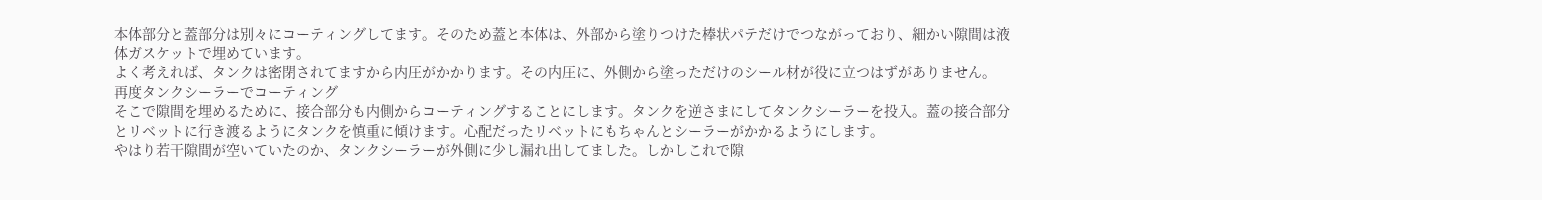本体部分と蓋部分は別々にコーティングしてます。そのため蓋と本体は、外部から塗りつけた棒状パテだけでつながっており、細かい隙間は液体ガスケットで埋めています。
よく考えれば、タンクは密閉されてますから内圧がかかります。その内圧に、外側から塗っただけのシール材が役に立つはずがありません。
再度タンクシーラーでコーティング
そこで隙間を埋めるために、接合部分も内側からコーティングすることにします。タンクを逆さまにしてタンクシーラーを投入。蓋の接合部分とリベットに行き渡るようにタンクを慎重に傾けます。心配だったリベットにもちゃんとシーラーがかかるようにします。
やはり若干隙間が空いていたのか、タンクシーラーが外側に少し漏れ出してました。しかしこれで隙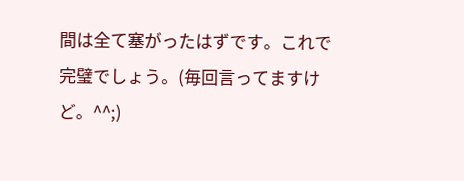間は全て塞がったはずです。これで完璧でしょう。(毎回言ってますけど。^^;)